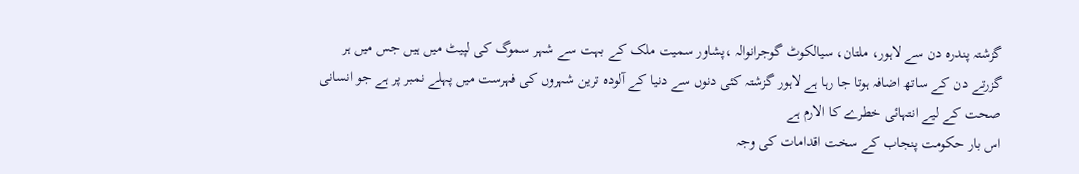گزشتہ پندره دن سے لاہور، ملتان، سیالکوٹ گوجرانوالہ ،پشاور سمیت ملک کے بہت سے شہر سموگ کی لپیٹ میں ہیں جس میں ہر گزرتے دن کے ساتھ اضافہ ہوتا جا رہا ہے لاہور گزشتہ کئی دنوں سے دنیا کے آلودہ ترین شہروں کی فہرست میں پہلے نمبر پر ہے جو انسانی صحت کے لیے انتہائی خطرے کا الارم ہے
اس بار حکومت پنجاب کے سخت اقدامات کی وجہ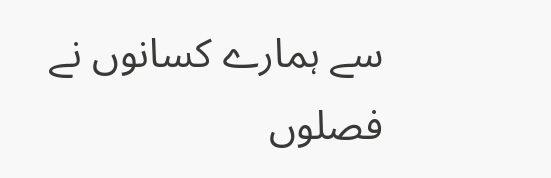سے ہمارے کسانوں نے فصلوں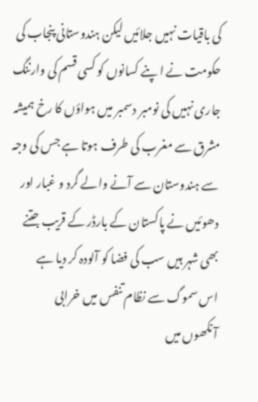کی باقیات نہیں جلائیں لیکن ہندوستانی پنجاب کی حکومت نے ا پنے کسانوں کو کسی قسم کی وارننگ جاری نہیں کی نومبر دسمبر میں ہواؤں کا رخ ہمیشہ مشرق سے مغرب کی طرف ہوتا ہے جس کی وجہ سے ہندوستان سے آنے والے گرد و غبار اور دھوئیں نے پاکستان کے بارڈر کے قریب جتنے بھی شہر ہیں سب کی فضا کو آلودہ کر دیا ہے
اس سموگ سے نظام تنفس میں خرابی
آ نکھوں میں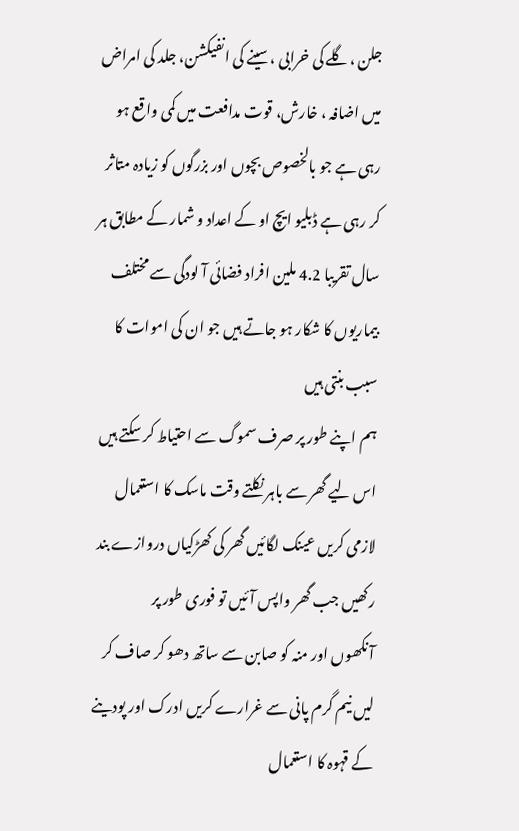جلن ،گلے کی خرابی ،سینے کی انفیکشن، جلد کی امراض میں اضافہ ، خارش، قوت مدافعت میں کمی واقع ہو رہی ہے جو بالخصوص بچوں اور بزرگوں کو زیادہ متاثر کر رہی ہے ڈبلیو ایچ او کے اعداد و شمار کے مطابق ہر سال تقریبا 4.2 ملین افراد فضائی آ لودگی سے مختلف بیماریوں کا شکار ہو جاتے ہیں جو ان کی اموات کا سبب بنتی ہیں
ہم اپنے طور پر صرف سموگ سے احتیاط کر سکتے ہیں اس لیے گھر سے باہر نکلتے وقت ماسک کا استعمال لازمی کریں عینک لگائیں گھر کی کھڑکیاں دروازے بند رکھیں جب گھر واپس آئیں تو فوری طور پر
آ نکھوں اور منہ کو صابن سے ساتھ دھو کر صاف کر لیں نیم گرم پانی سے غرارے کریں ادرک اور پودینے کے قہوہ کا استعمال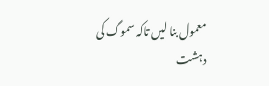معمول بنا لیں تاکہ سموگ کی دہشت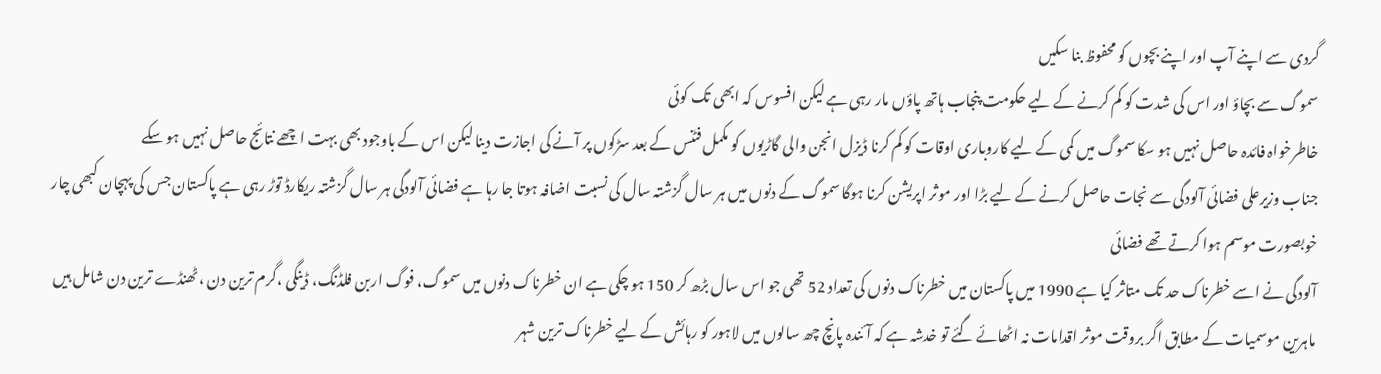گردی سے اپنے آپ اور اپنے بچوں کو محفوظ بنا سکیں
سموگ سے بچاؤ اور اس کی شدت کو کم کرنے کے لیے حکومت پنجاب ہاتھ پاؤں مار رہی ہے لیکن افسوس کہ ابھی تک کوئی
خاطرخواہ فائدہ حاصل نہیں ہو سکا سموگ میں کمی کے لیے کاروباری اوقات کو کم کرنا ڈیزل انجن والی گاڑیوں کو مکمل فٹنس کے بعد سڑکوں پر آنے کی اجازت دینا لیکن اس کے باوجود بھی بہت اچھے نتائج حاصل نہیں ہو سکے
جناب وزیرعلی فضائی آلودگی سے نجات حاصل کرنے کے لیے بڑا اور موثر اپریشن کرنا ہوگا سموگ کے دنوں میں ہر سال گزشتہ سال کی نسبت اضافہ ہوتا جا رہا ہے فضائی آلودگی ہر سال گزشتہ ریکارڈ توڑ رہی ہے پاکستان جس کی پہچان کبھی چار خوبصورت موسم ہوا کرتے تھے فضائی
آلودگی نے اسے خطرناک حد تک متاثر کیا ہے 1990 میں پاکستان میں خطرناک دنوں کی تعداد 52 تھی جو اس سال بڑھ کر 150 ہو چکی ہے ان خطرناک دنوں میں سموگ، فوگ اربن فلڈنگ، ڈینگی ،گرم ترین دن ،ٹھنڈے ترین دن شامل ہیں
ماہرین موسمیات کے مطابق اگر بروقت موثر اقدامات نہ اٹھائے گئے تو خدشہ ہے کہ آئندہ پانچ چھ سالوں میں لاہور کو رہائش کے لیے خطرناک ترین شہر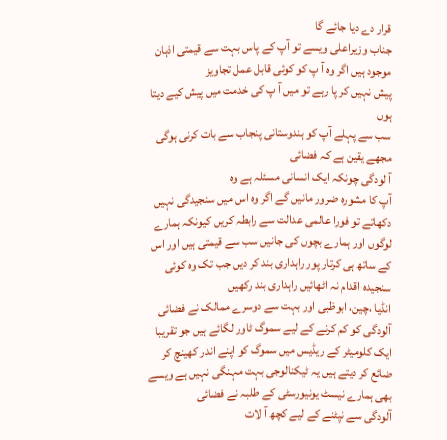قرار دے دیا جائے گا
جناب وزیراعلی ویسے تو آپ کے پاس بہت سے قیمتی اذہان موجود ہیں اگر وہ آ پ کو کوئی قابل عمل تجاویز
پیش نہیں کر پا رہے تو میں آ پ کی خدمت میں پیش کیے دیتا ہوں
سب سے پہلے آپ کو ہندوستانی پنجاب سے بات کرنی ہوگی مجھے یقین ہے کہ فضائی
آ لودگی چونکہ ایک انسانی مسئلہ ہے وہ
آپ کا مشورہ ضرور مانیں گے اگر وہ اس میں سنجیدگی نہیں دکھاتے تو فورا عالمی عدالت سے رابطہ کریں کیونکہ ہمارے لوگوں اور ہمارے بچوں کی جانیں سب سے قیمتی ہیں اور اس کے ساتھ ہی کرتار پور راہداری بند کر دیں جب تک وہ کوئی سنجیدہ اقدام نہ اٹھائیں راہداری بند رکھیں
انڈیا ،چین، ابوظبی اور بہت سے دوسرے ممالک نے فضائی آلودگی کو کم کرنے کے لیے سموگ ٹاور لگائے ہیں جو تقریبا ایک کلومیٹر کے ریڈیس میں سموگ کو اپنے اندر کھینچ کر ضائع کر دیتے ہیں یہ ٹیکنالوجی بہت مہنگی نہیں ہے ویسے بھی ہمارے نیسٹ یونیورسٹی کے طلبہ نے فضائی
آلودگی سے نپٹنے کے لیے کچھ آ لات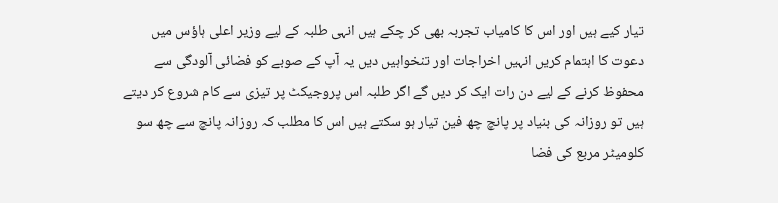تیار کیے ہیں اور اس کا کامیاب تجربہ بھی کر چکے ہیں انہی طلبہ کے لیے وزیر اعلی ہاؤس میں دعوت کا اہتمام کریں انہیں اخراجات اور تنخواہیں دیں یہ آپ کے صوبے کو فضائی آلودگی سے محفوظ کرنے کے لیے دن رات ایک کر دیں گے اگر طلبہ اس پروجیکٹ پر تیزی سے کام شروع کر دیتے ہیں تو روزانہ کی بنیاد پر پانچ چھ فین تیار ہو سکتے ہیں اس کا مطلب کہ روزانہ پانچ سے چھ سو کلومیٹر مربع کی فضا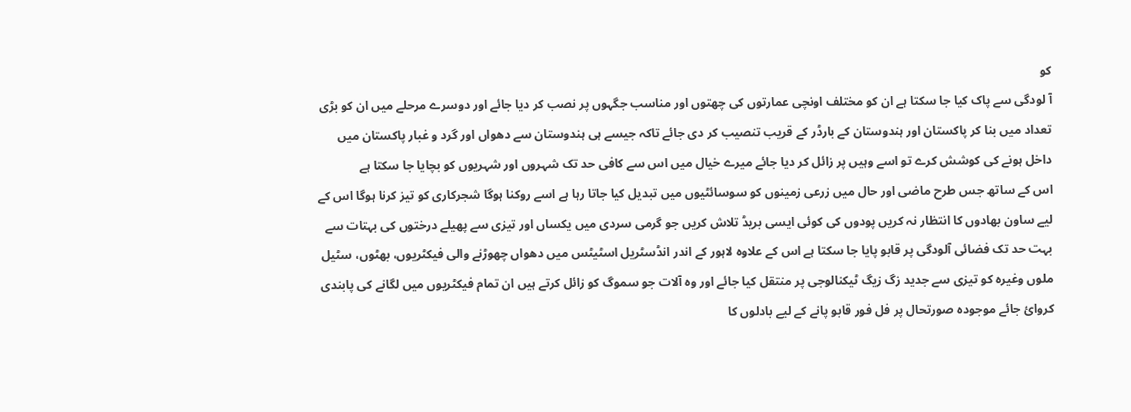کو
آ لودگی سے پاک کیا جا سکتا ہے ان کو مختلف اونچی عمارتوں کی چھتوں اور مناسب جگہوں پر نصب کر دیا جائے اور دوسرے مرحلے میں ان کو بڑی تعداد میں بنا کر پاکستان اور ہندوستان کے بارڈر کے قریب تنصیب کر دی جائے تاکہ جیسے ہی ہندوستان سے دھواں اور گرد و غبار پاکستان میں داخل ہونے کی کوشش کرے تو اسے وہیں پر زائل کر دیا جائے میرے خیال میں اس سے کافی حد تک شہروں اور شہریوں کو بچایا جا سکتا ہے
اس کے ساتھ جس طرح ماضی اور حال میں زرعی زمینوں کو سوسائٹیوں میں تبدیل کیا جاتا رہا ہے اسے روکنا ہوگا شجرکاری کو تیز کرنا ہوگا اس کے لیے ساون بھادوں کا انتظار نہ کریں پودوں کی کوئی ایسی بریڈ تلاش کریں جو گرمی سردی میں یکساں اور تیزی سے پھیلے درختوں کی بہتات سے بہت حد تک فضائی آلودگی پر قابو پایا جا سکتا ہے اس کے علاوہ لاہور کے اندر انڈسٹریل اسٹیٹس میں دھواں چھوڑنے والی فیکٹریوں، بھٹوں، سٹیل ملوں وغیرہ کو تیزی سے جدید زگ زیگ ٹیکنالوجی پر منتقل کیا جائے اور وہ آلات جو سموگ کو زائل کرتے ہیں ان تمام فیکٹریوں میں لگانے کی پابندی کروائ جائے موجودہ صورتحال پر فل فور قابو پانے کے لیے بادلوں کا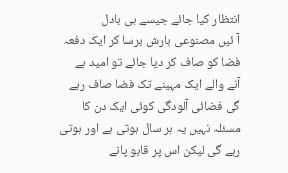انتظار کیا جائے جیسے ہی بادل
آ ئیں مصنوعی بارش برسا کر ایک دفعہ فضا کو صاف کر دیا جائے تو امید ہے آنے والے ایک مہینے تک فضا صاف رہے گی فضائی آلودگی کوئی ایک دن کا مسئلہ نہیں یہ ہر سال ہوتی ہے اور ہوتی رہے گی لیکن اس پر قابو پانے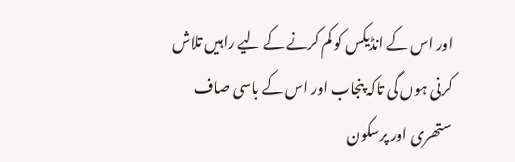اور اس کے انڈیکس کو کم کرنے کے لیے راہیں تلاش کرنی ہوں گی تاکہ پنجاب اور اس کے باسی صاف ستھری اور پرسکون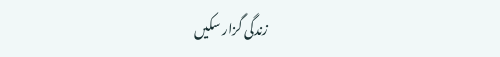زندگی گزار سکیں